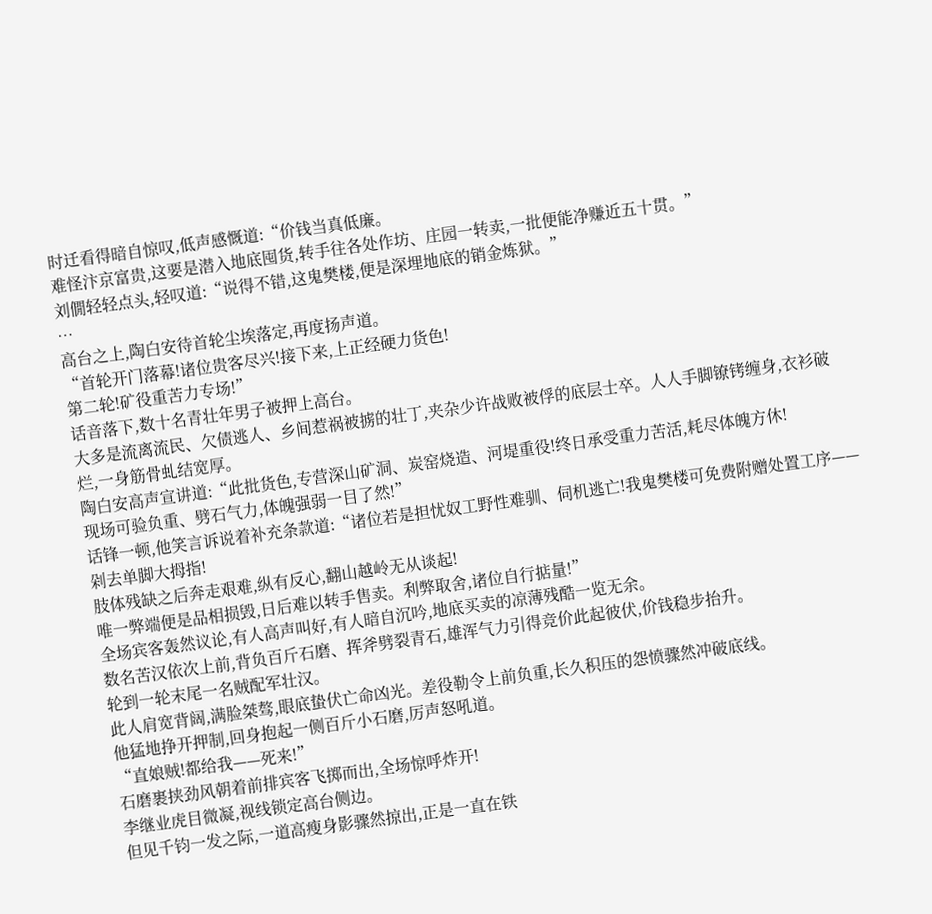时迁看得暗自惊叹,低声感慨道:“价钱当真低廉。
难怪汴京富贵,这要是潜入地底囤货,转手往各处作坊、庄园一转卖,一批便能净赚近五十贯。”
刘僩轻轻点头,轻叹道:“说得不错,这鬼樊楼,便是深埋地底的销金炼狱。”
…
高台之上,陶白安待首轮尘埃落定,再度扬声道。
“首轮开门落幕!诸位贵客尽兴!接下来,上正经硬力货色!
第二轮!矿役重苦力专场!”
话音落下,数十名青壮年男子被押上高台。
大多是流离流民、欠债逃人、乡间惹祸被掳的壮丁,夹杂少许战败被俘的底层士卒。人人手脚镣铐缠身,衣衫破烂,一身筋骨虬结宽厚。
陶白安高声宣讲道:“此批货色,专营深山矿洞、炭窑烧造、河堤重役!终日承受重力苦活,耗尽体魄方休!
现场可验负重、劈石气力,体魄强弱一目了然!”
话锋一顿,他笑言诉说着补充条款道:“诸位若是担忧奴工野性难驯、伺机逃亡!我鬼樊楼可免费附赠处置工序——剁去单脚大拇指!
肢体残缺之后奔走艰难,纵有反心,翻山越岭无从谈起!
唯一弊端便是品相损毁,日后难以转手售卖。利弊取舍,诸位自行掂量!”
全场宾客轰然议论,有人高声叫好,有人暗自沉吟,地底买卖的凉薄残酷一览无余。
数名苦汉依次上前,背负百斤石磨、挥斧劈裂青石,雄浑气力引得竞价此起彼伏,价钱稳步抬升。
轮到一轮末尾一名贼配军壮汉。
此人肩宽背阔,满脸桀骜,眼底蛰伏亡命凶光。差役勒令上前负重,长久积压的怨愤骤然冲破底线。
他猛地挣开押制,回身抱起一侧百斤小石磨,厉声怒吼道。
“直娘贼!都给我——死来!”
石磨裹挟劲风朝着前排宾客飞掷而出,全场惊呼炸开!
李继业虎目微凝,视线锁定高台侧边。
但见千钧一发之际,一道高瘦身影骤然掠出,正是一直在铁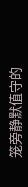笼旁静默值守的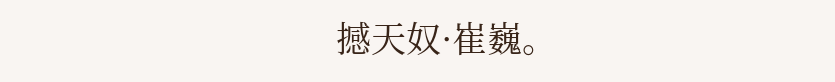撼天奴·崔巍。